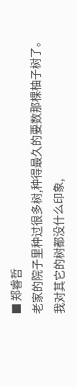■ 郑睿哲
老家的院子里种过很多树,种得最久的要数那棵柚子树了。
我对其它的树都没什么印象,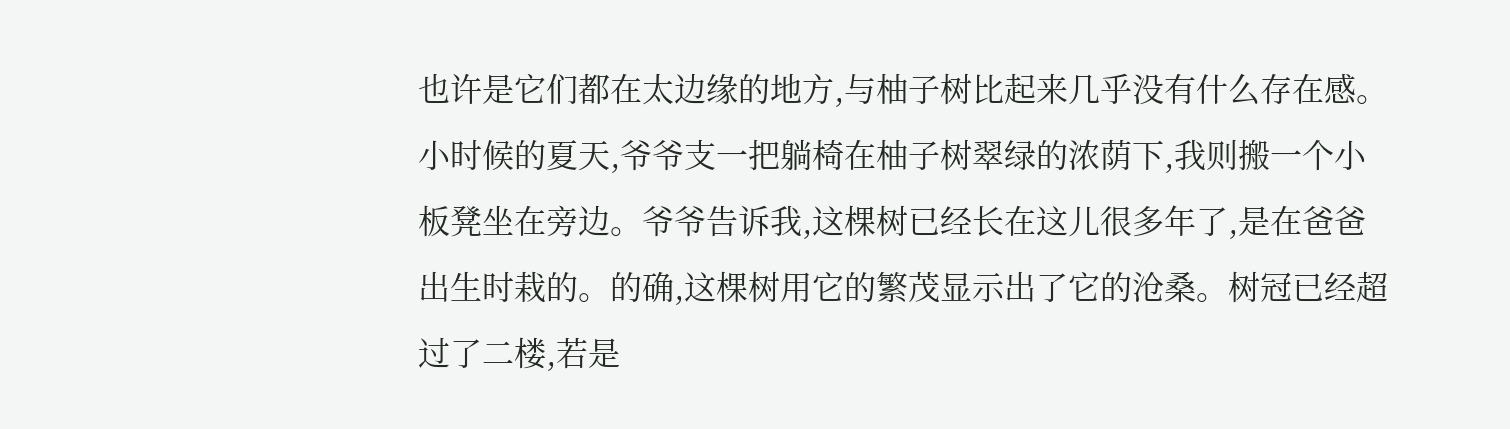也许是它们都在太边缘的地方,与柚子树比起来几乎没有什么存在感。小时候的夏天,爷爷支一把躺椅在柚子树翠绿的浓荫下,我则搬一个小板凳坐在旁边。爷爷告诉我,这棵树已经长在这儿很多年了,是在爸爸出生时栽的。的确,这棵树用它的繁茂显示出了它的沧桑。树冠已经超过了二楼,若是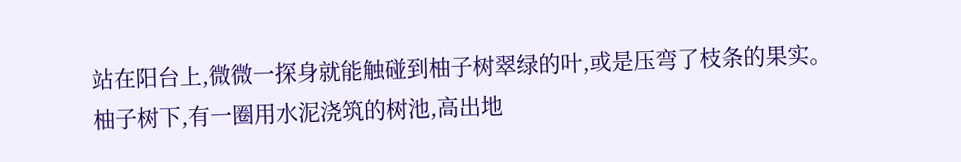站在阳台上,微微一探身就能触碰到柚子树翠绿的叶,或是压弯了枝条的果实。
柚子树下,有一圈用水泥浇筑的树池,高出地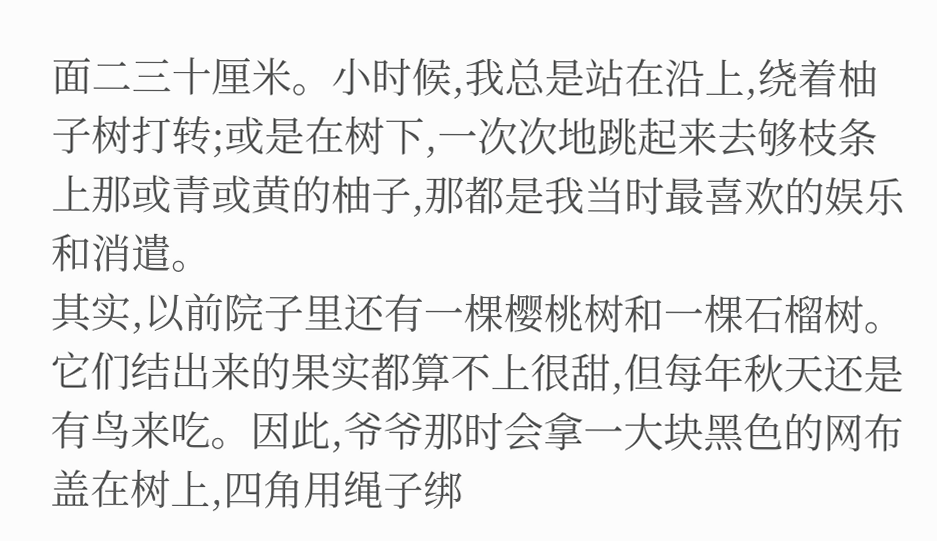面二三十厘米。小时候,我总是站在沿上,绕着柚子树打转;或是在树下,一次次地跳起来去够枝条上那或青或黄的柚子,那都是我当时最喜欢的娱乐和消遣。
其实,以前院子里还有一棵樱桃树和一棵石榴树。它们结出来的果实都算不上很甜,但每年秋天还是有鸟来吃。因此,爷爷那时会拿一大块黑色的网布盖在树上,四角用绳子绑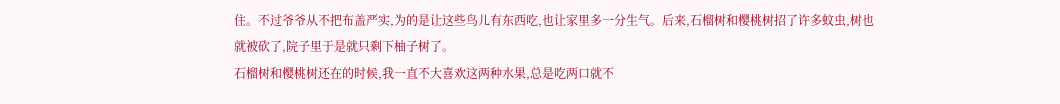住。不过爷爷从不把布盖严实,为的是让这些鸟儿有东西吃,也让家里多一分生气。后来,石榴树和樱桃树招了许多蚊虫,树也就被砍了,院子里于是就只剩下柚子树了。
石榴树和樱桃树还在的时候,我一直不大喜欢这两种水果,总是吃两口就不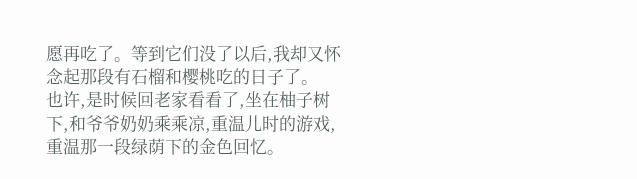愿再吃了。等到它们没了以后,我却又怀念起那段有石榴和樱桃吃的日子了。
也许,是时候回老家看看了,坐在柚子树下,和爷爷奶奶乘乘凉,重温儿时的游戏,重温那一段绿荫下的金色回忆。